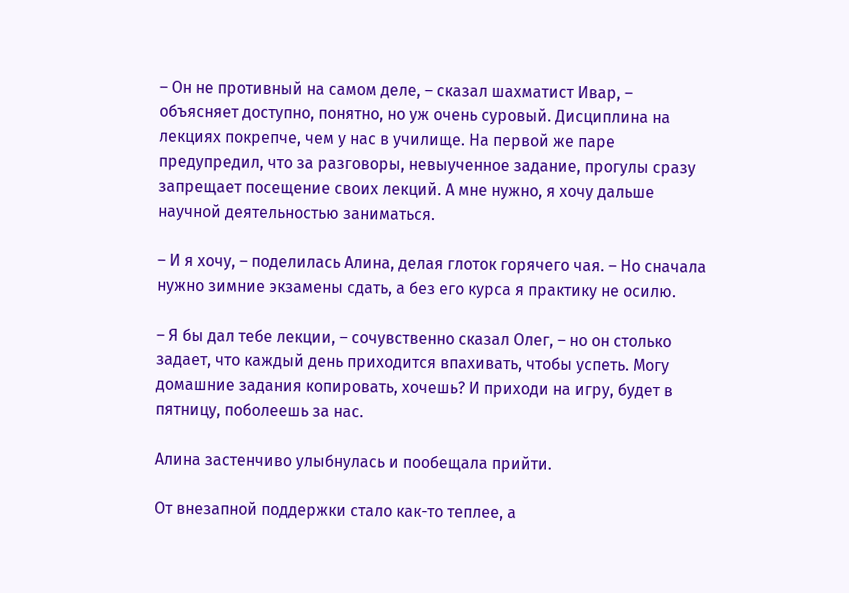– Он не противный на самом деле, – сказал шахматист Ивар, – объясняет доступно, понятно, но уж очень суровый. Дисциплина на лекциях покрепче, чем у нас в училище. На первой же паре предупредил, что за разговоры, невыученное задание, прогулы сразу запрещает посещение своих лекций. А мне нужно, я хочу дальше научной деятельностью заниматься.

– И я хочу, – поделилась Алина, делая глоток горячего чая. – Но сначала нужно зимние экзамены сдать, а без его курса я практику не осилю.

– Я бы дал тебе лекции, – сочувственно сказал Олег, – но он столько задает, что каждый день приходится впахивать, чтобы успеть. Могу домашние задания копировать, хочешь? И приходи на игру, будет в пятницу, поболеешь за нас.

Алина застенчиво улыбнулась и пообещала прийти.

От внезапной поддержки стало как-то теплее, а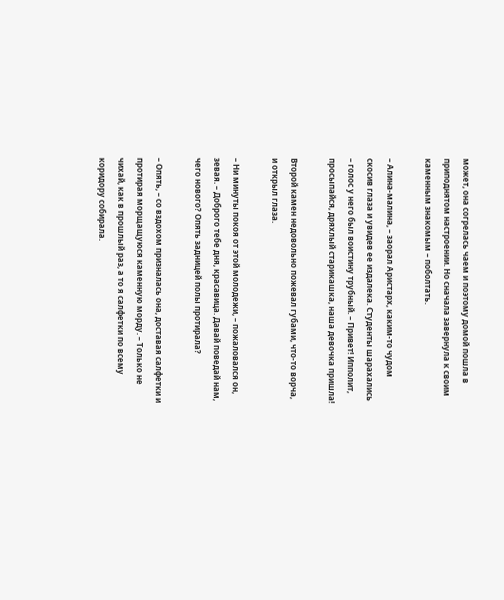может, она согрелась чаем и поэтому домой пошла в приподнятом настроении. Но сначала завернула к своим каменным знакомым – поболтать.

– Алина-малина, – заорал Аристарх, каким-то чудом скосив глаза и увидев ее издалека. Студенты шарахались – голос у него был воистину трубный. – Привет! Ипполит, просыпайся, дряхлый старикашка, наша девочка пришла!

Второй камен недовольно пожевал губами, что-то ворча, и открыл глаза.

– Ни минуты покоя от этой молодежи, – пожаловался он, зевая. – Доброго тебе дня, красавица. Давай поведай нам, чего нового? Опять задницей полы протирала?

– Опять, – со вздохом призналась она, доставая салфетки и протирая морщащуюся каменную морду. – Только не чихай, как в прошлый раз, а то я салфетки по всему коридору собирала.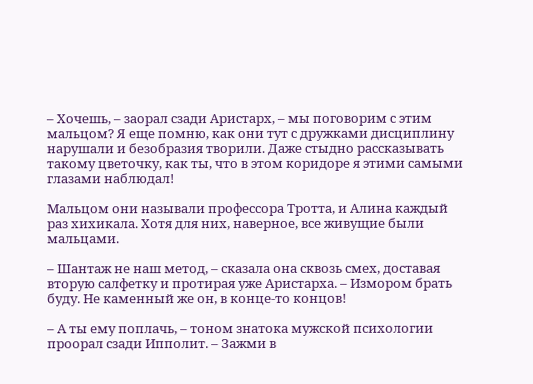– Хочешь, – заорал сзади Аристарх, – мы поговорим с этим мальцом? Я еще помню, как они тут с дружками дисциплину нарушали и безобразия творили. Даже стыдно рассказывать такому цветочку, как ты, что в этом коридоре я этими самыми глазами наблюдал!

Мальцом они называли профессора Тротта, и Алина каждый раз хихикала. Хотя для них, наверное, все живущие были мальцами.

– Шантаж не наш метод, – сказала она сквозь смех, доставая вторую салфетку и протирая уже Аристарха. – Измором брать буду. Не каменный же он, в конце-то концов!

– А ты ему поплачь, – тоном знатока мужской психологии проорал сзади Ипполит. – Зажми в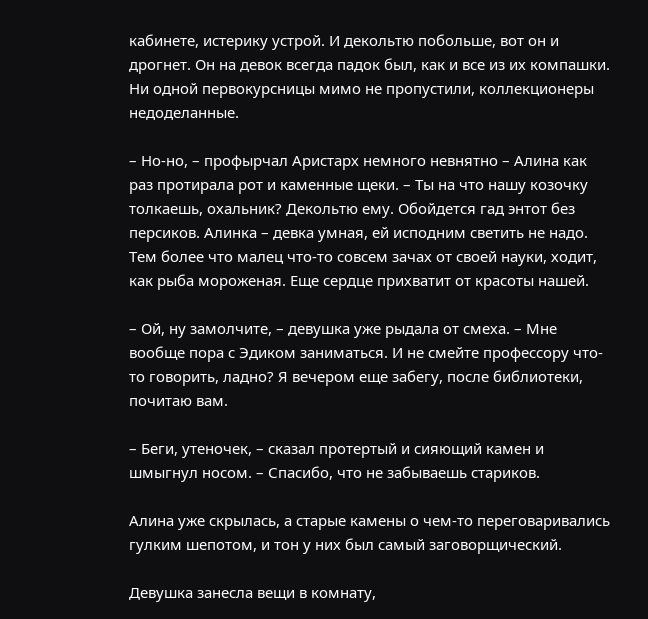кабинете, истерику устрой. И декольтю побольше, вот он и дрогнет. Он на девок всегда падок был, как и все из их компашки. Ни одной первокурсницы мимо не пропустили, коллекционеры недоделанные.

– Но-но, – профырчал Аристарх немного невнятно – Алина как раз протирала рот и каменные щеки. – Ты на что нашу козочку толкаешь, охальник? Декольтю ему. Обойдется гад энтот без персиков. Алинка – девка умная, ей исподним светить не надо. Тем более что малец что-то совсем зачах от своей науки, ходит, как рыба мороженая. Еще сердце прихватит от красоты нашей.

– Ой, ну замолчите, – девушка уже рыдала от смеха. – Мне вообще пора с Эдиком заниматься. И не смейте профессору что-то говорить, ладно? Я вечером еще забегу, после библиотеки, почитаю вам.

– Беги, утеночек, – сказал протертый и сияющий камен и шмыгнул носом. – Спасибо, что не забываешь стариков.

Алина уже скрылась, а старые камены о чем-то переговаривались гулким шепотом, и тон у них был самый заговорщический.

Девушка занесла вещи в комнату,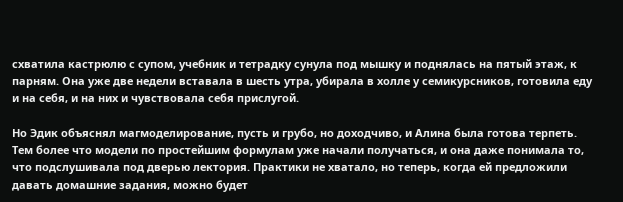схватила кастрюлю с супом, учебник и тетрадку сунула под мышку и поднялась на пятый этаж, к парням. Она уже две недели вставала в шесть утра, убирала в холле у семикурсников, готовила еду и на себя, и на них и чувствовала себя прислугой.

Но Эдик объяснял магмоделирование, пусть и грубо, но доходчиво, и Алина была готова терпеть. Тем более что модели по простейшим формулам уже начали получаться, и она даже понимала то, что подслушивала под дверью лектория. Практики не хватало, но теперь, когда ей предложили давать домашние задания, можно будет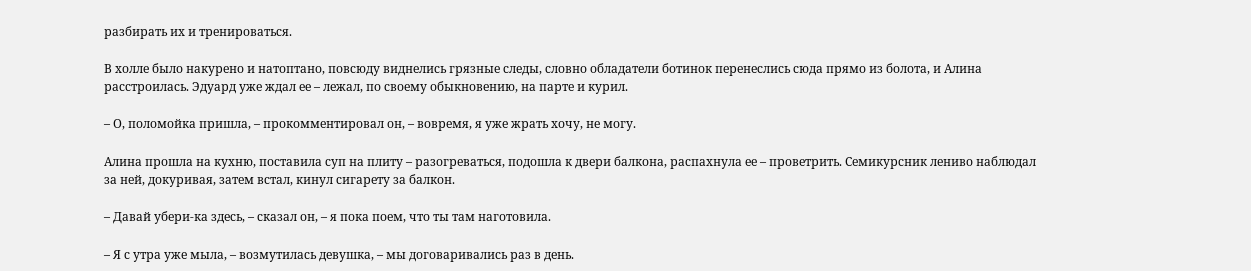разбирать их и тренироваться.

В холле было накурено и натоптано, повсюду виднелись грязные следы, словно обладатели ботинок перенеслись сюда прямо из болота, и Алина расстроилась. Эдуард уже ждал ее – лежал, по своему обыкновению, на парте и курил.

– О, поломойка пришла, – прокомментировал он, – вовремя, я уже жрать хочу, не могу.

Алина прошла на кухню, поставила суп на плиту – разогреваться, подошла к двери балкона, распахнула ее – проветрить. Семикурсник лениво наблюдал за ней, докуривая, затем встал, кинул сигарету за балкон.

– Давай убери-ка здесь, – сказал он, – я пока поем, что ты там наготовила.

– Я с утра уже мыла, – возмутилась девушка, – мы договаривались раз в день.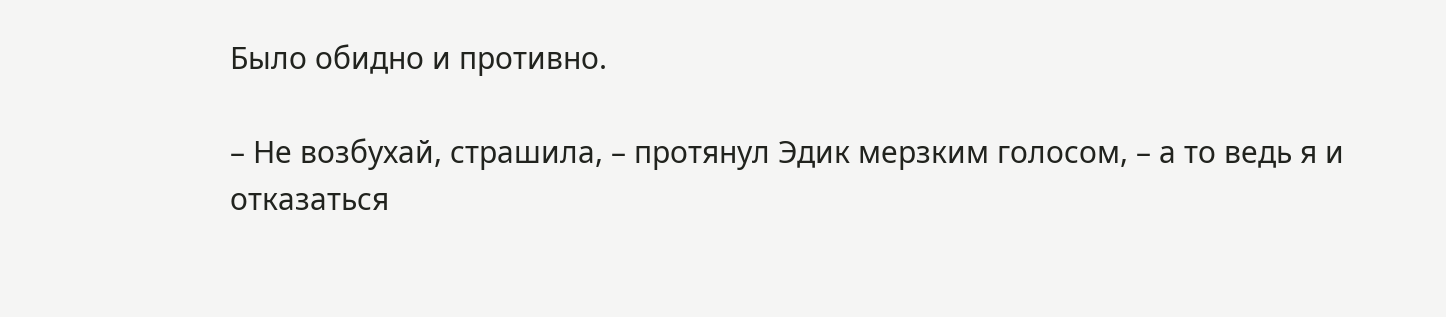Было обидно и противно.

– Не возбухай, страшила, – протянул Эдик мерзким голосом, – а то ведь я и отказаться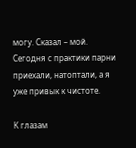могу. Сказал – мой. Сегодня с практики парни приехали, натоптали, а я уже привык к чистоте.

К глазам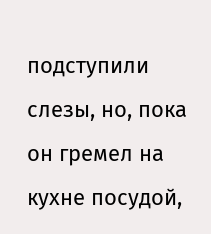подступили слезы, но, пока он гремел на кухне посудой,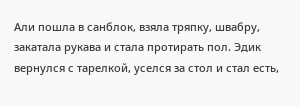Али пошла в санблок, взяла тряпку, швабру, закатала рукава и стала протирать пол. Эдик вернулся с тарелкой, уселся за стол и стал есть,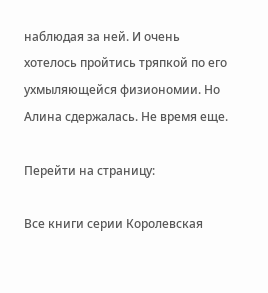наблюдая за ней. И очень хотелось пройтись тряпкой по его ухмыляющейся физиономии. Но Алина сдержалась. Не время еще.

Перейти на страницу:

Все книги серии Королевская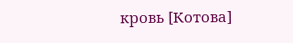кровь [Котова]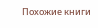Похожие книги